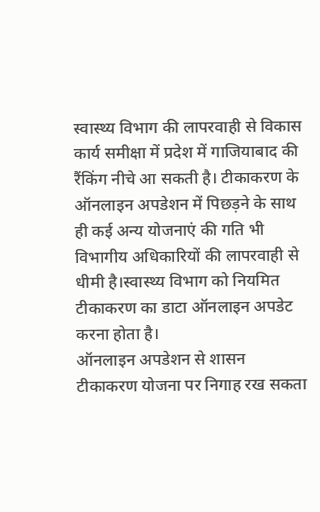स्वास्थ्य विभाग की लापरवाही से विकास कार्य समीक्षा में प्रदेश में गाजियाबाद की रैंकिंग नीचे आ सकती है। टीकाकरण के ऑनलाइन अपडेशन में पिछड़ने के साथ ही कई अन्य योजनाएं की गति भी विभागीय अधिकारियों की लापरवाही से धीमी है।स्वास्थ्य विभाग को नियमित टीकाकरण का डाटा ऑनलाइन अपडेट करना होता है।
ऑनलाइन अपडेशन से शासन टीकाकरण योजना पर निगाह रख सकता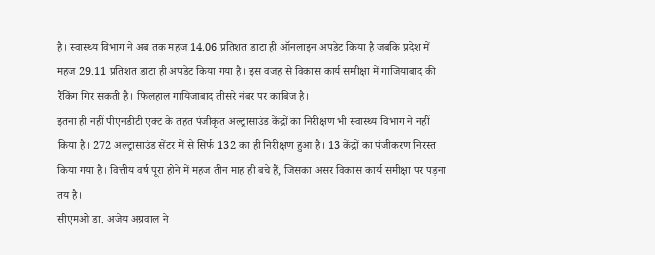है। स्वास्थ्य विभाग ने अब तक महज 14.06 प्रतिशत डाटा ही ऑनलाइन अपडेट किया है जबकि प्रदेश में महज 29.11 प्रतिशत डाटा ही अपडेट किया गया है। इस वजह से विकास कार्य समीक्षा में गाजियाबाद की रैंकिंग गिर सकती है। फिलहाल गायिजाबाद तीसरे नंबर पर काबिज है।
इतना ही नहीं पीएनडीटी एक्ट के तहत पंजीकृत अल्ट्रासाउंड केंद्रों का निरीक्षण भी स्वास्थ्य विभाग ने नहीं किया है। 272 अल्ट्रासाउंड सेंटर में से सिर्फ 132 का ही निरीक्षण हुआ है। 13 केंद्रों का पंजीकरण निरस्त किया गया है। वित्तीय वर्ष पूरा होने में महज तीन माह ही बचे हैं, जिसका असर विकास कार्य समीक्षा पर पड़ना तय है।
सीएमओ डा. अजेय अग्रवाल ने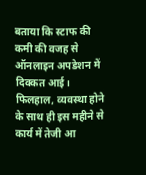बताया कि स्टाफ की कमी की वजह से ऑनलाइन अपडेशन में दिक्कत आई। फिलहाल, व्यवस्था होने के साथ ही इस महीने से कार्य में तेजी आ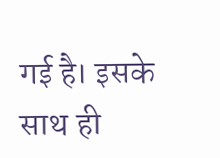गई है। इसके साथ ही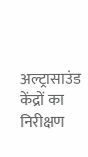अल्ट्रासाउंड केंद्रों का निरीक्षण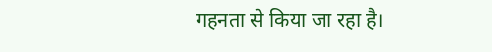गहनता से किया जा रहा है।